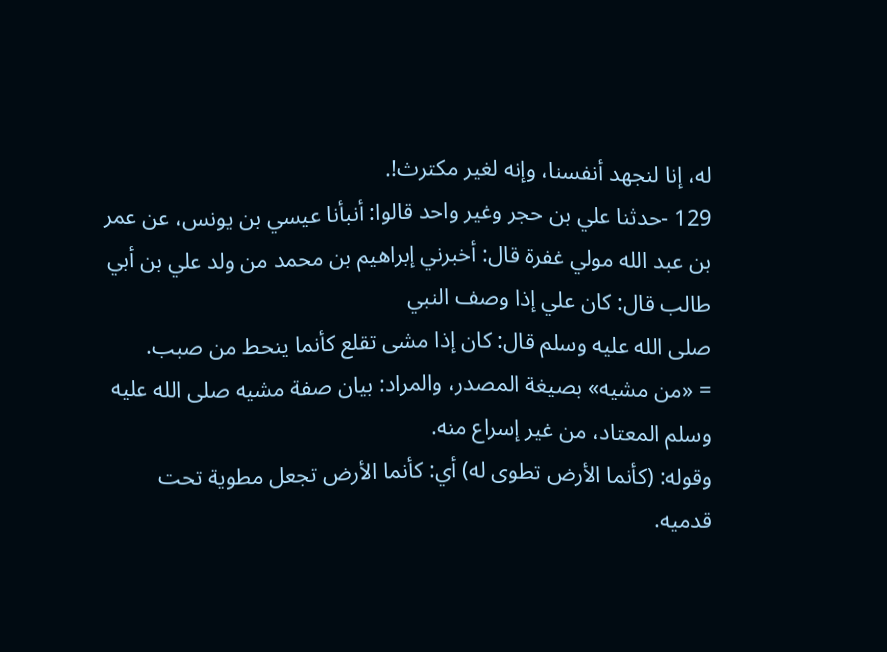له، إنا لنجهد أنفسنا، وإنه لغير مكترث!.
129 -حدثنا علي بن حجر وغير واحد قالوا: أنبأنا عيسي بن يونس، عن عمر بن عبد الله مولي غفرة قال: أخبرني إبراهيم بن محمد من ولد علي بن أبي طالب قال: كان علي إذا وصف النبي
صلى الله عليه وسلم قال: كان إذا مشى تقلع كأنما ينحط من صبب.
= «من مشيه» بصيغة المصدر، والمراد: بيان صفة مشيه صلى الله عليه وسلم المعتاد، من غير إسراع منه.
وقوله: (كأنما الأرض تطوى له) أي: كأنما الأرض تجعل مطوية تحت قدميه.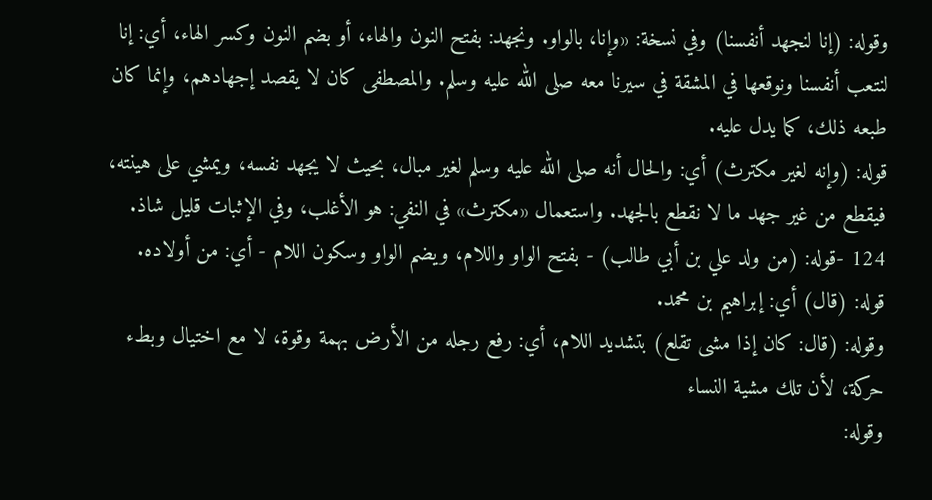وقوله: (إنا لنجهد أنفسنا) وفي نسخة: «وإنا، بالواو. ونجهد: بفتح النون والهاء، أو بضم النون وكسر الهاء، أي: إنا لنتعب أنفسنا ونوقعها في المشقة في سيرنا معه صلى الله عليه وسلم. والمصطفى كان لا يقصد إجهادهم، وإنما كان طبعه ذلك، كما يدل عليه.
قوله: (وإنه لغير مكترث) أي: والحال أنه صلى الله عليه وسلم لغير مبال، بحيث لا يجهد نفسه، ويمشي على هينته، فيقطع من غير جهد ما لا نقطع بالجهد. واستعمال «مکترث» في النفي: هو الأغلب، وفي الإثبات قليل شاذ.
124 -قوله: (من ولد علي بن أبي طالب) - بفتح الواو واللام، ويضم الواو وسكون اللام - أي: من أولاده.
قوله: (قال) أي: إبراهيم بن محمد.
وقوله: (قال: كان إذا مشى تقلع) بتشديد اللام، أي: رفع رجله من الأرض بهمة وقوة، لا مع اختيال وبطء حركة، لأن تلك مشية النساء
وقوله: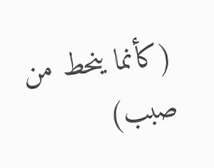(كأنما ينحط من صبب)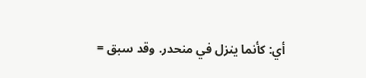أي: كأنما ينزل في منحدر. وقد سبق =